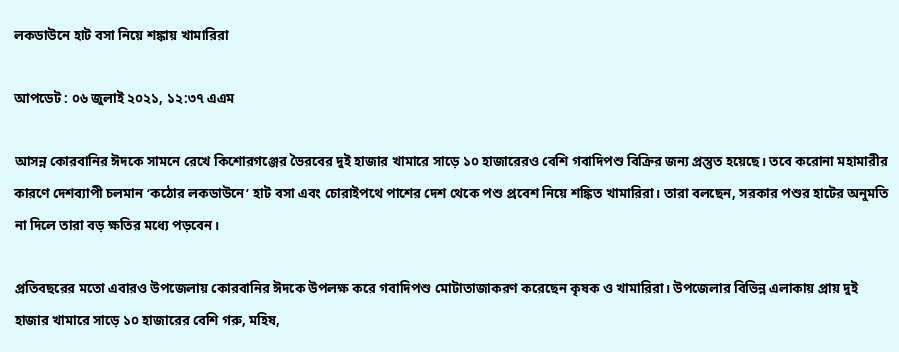লকডাউনে হাট বসা নিয়ে শঙ্কায় খামারিরা

আপডেট : ০৬ জুলাই ২০২১, ১২:৩৭ এএম

আসন্ন কোরবানির ঈদকে সামনে রেখে কিশোরগঞ্জের ভৈরবের দুই হাজার খামারে সাড়ে ১০ হাজারেরও বেশি গবাদিপশু বিক্রির জন্য প্রস্তুত হয়েছে। তবে করোনা মহামারীর কারণে দেশব্যাপী চলমান ‘কঠোর লকডাউনে’ হাট বসা এবং চোরাইপথে পাশের দেশ থেকে পশু প্রবেশ নিয়ে শঙ্কিত খামারিরা। তারা বলছেন, সরকার পশুর হাটের অনুমতি না দিলে তারা বড় ক্ষতির মধ্যে পড়বেন।

প্রতিবছরের মতো এবারও উপজেলায় কোরবানির ঈদকে উপলক্ষ করে গবাদিপশু মোটাতাজাকরণ করেছেন কৃষক ও খামারিরা। উপজেলার বিভিন্ন এলাকায় প্রায় দুই হাজার খামারে সাড়ে ১০ হাজারের বেশি গরু, মহিষ,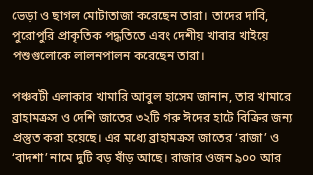ভেড়া ও ছাগল মোটাতাজা করেছেন তারা। তাদের দাবি, পুরোপুরি প্রাকৃতিক পদ্ধতিতে এবং দেশীয় খাবার খাইয়ে পশুগুলোকে লালনপালন করেছেন তারা।

পঞ্চবটী এলাকার খামারি আবুল হাসেম জানান, তার খামারে ব্রাহামক্রস ও দেশি জাতের ৩২টি গরু ঈদের হাটে বিক্রির জন্য প্রস্তুত করা হয়েছে। এর মধ্যে ব্রাহামক্রস জাতের ‘রাজা’ ও ‘বাদশা’ নামে দুটি বড় ষাঁড় আছে। রাজার ওজন ৯০০ আর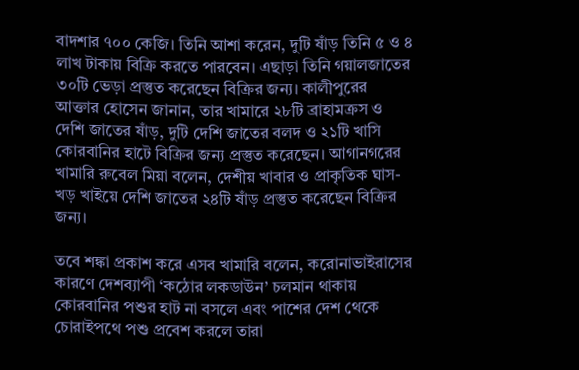বাদশার ৭০০ কেজি। তিনি আশা করেন, দুটি ষাঁড় তিনি ৫ ও ৪ লাখ টাকায় বিক্রি করতে পারবেন। এছাড়া তিনি গয়ালজাতের ৩০টি ভেড়া প্রস্তুত করেছেন বিক্রির জন্য। কালীপুরের আক্তার হোসেন জানান, তার খামারে ২৮টি ব্রাহামক্রস ও দেশি জাতের ষাঁড়, দুটি দেশি জাতের বলদ ও ২১টি খাসি কোরবানির হাটে বিক্রির জন্য প্রস্তুত করেছেন। আগানগরের খামারি রুবেল মিয়া বলেন, দেশীয় খাবার ও প্রাকৃতিক ঘাস-খড় খাইয়ে দেশি জাতের ২৪টি ষাঁড় প্রস্তুত করেছেন বিক্রির জন্য।

তবে শঙ্কা প্রকাশ করে এসব খামারি বলেন, করোনাভাইরাসের কারণে দেশব্যাপী ‘কঠোর লকডাউন’ চলমান থাকায় কোরবানির পশুর হাট না বসলে এবং পাশের দেশ থেকে চোরাইপথে পশু প্রবেশ করলে তারা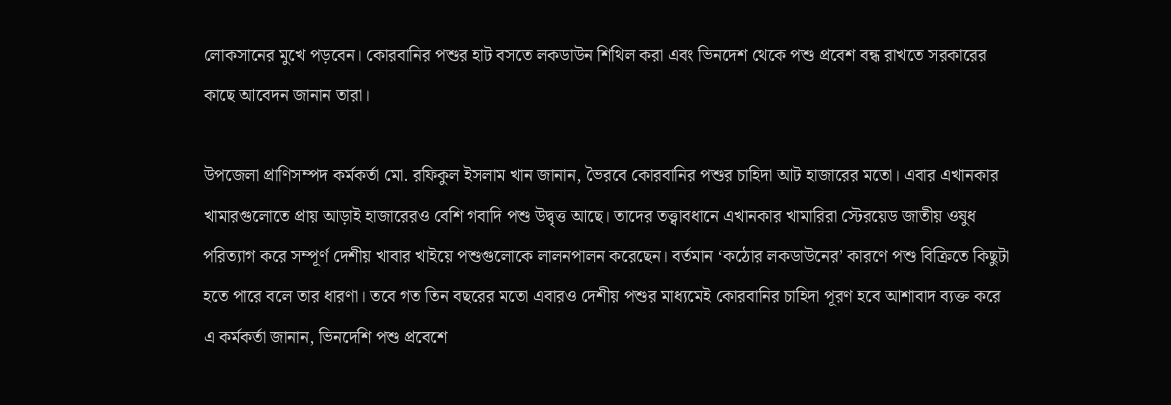লোকসানের মুখে পড়বেন। কোরবানির পশুর হাট বসতে লকডাউন শিথিল করা এবং ভিনদেশ থেকে পশু প্রবেশ বন্ধ রাখতে সরকারের কাছে আবেদন জানান তারা।

উপজেলা প্রাণিসম্পদ কর্মকর্তা মো. রফিকুল ইসলাম খান জানান, ভৈরবে কোরবানির পশুর চাহিদা আট হাজারের মতো। এবার এখানকার খামারগুলোতে প্রায় আড়াই হাজারেরও বেশি গবাদি পশু উদ্বৃত্ত আছে। তাদের তত্ত্বাবধানে এখানকার খামারিরা স্টেরয়েড জাতীয় ওষুধ পরিত্যাগ করে সম্পূর্ণ দেশীয় খাবার খাইয়ে পশুগুলোকে লালনপালন করেছেন। বর্তমান ‘কঠোর লকডাউনের’ কারণে পশু বিক্রিতে কিছুটা হতে পারে বলে তার ধারণা। তবে গত তিন বছরের মতো এবারও দেশীয় পশুর মাধ্যমেই কোরবানির চাহিদা পূরণ হবে আশাবাদ ব্যক্ত করে এ কর্মকর্তা জানান, ভিনদেশি পশু প্রবেশে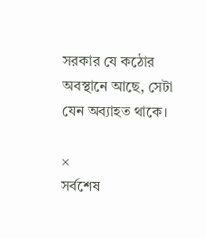সরকার যে কঠোর অবস্থানে আছে, সেটা যেন অব্যাহত থাকে।

×
সর্বশেষ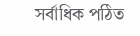সর্বাধিক পঠিত